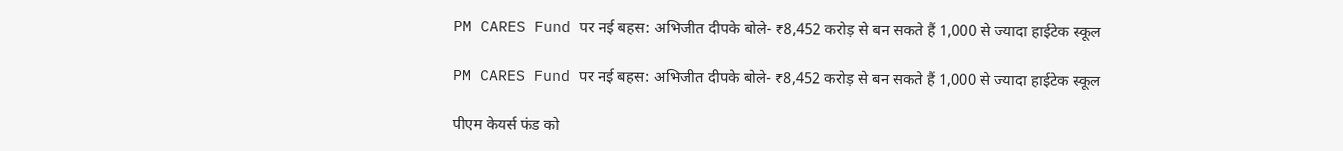PM CARES Fund पर नई बहस: अभिजीत दीपके बोले- ₹8,452 करोड़ से बन सकते हैं 1,000 से ज्यादा हाईटेक स्कूल

PM CARES Fund पर नई बहस: अभिजीत दीपके बोले- ₹8,452 करोड़ से बन सकते हैं 1,000 से ज्यादा हाईटेक स्कूल

पीएम केयर्स फंड को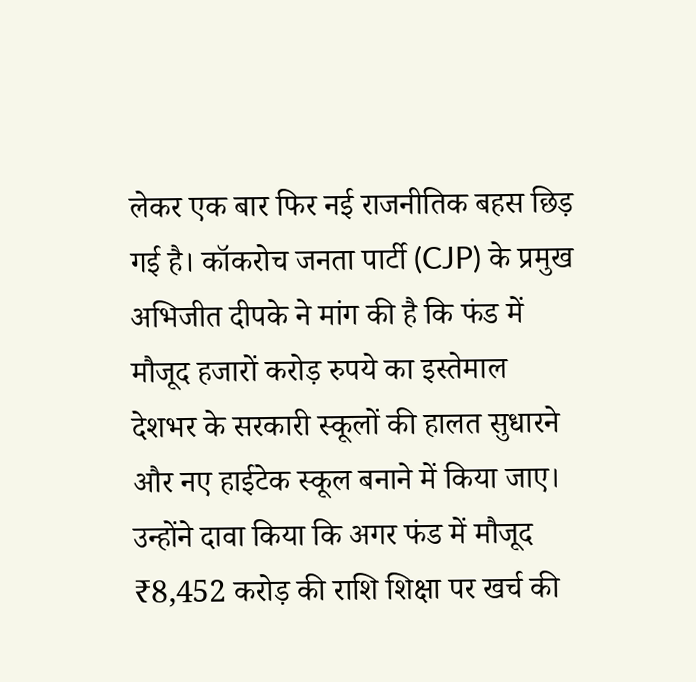लेकर एक बार फिर नई राजनीतिक बहस छिड़ गई है। कॉकरोच जनता पार्टी (CJP) के प्रमुख अभिजीत दीपके ने मांग की है कि फंड में मौजूद हजारों करोड़ रुपये का इस्तेमाल देशभर के सरकारी स्कूलों की हालत सुधारने और नए हाईटेक स्कूल बनाने में किया जाए। उन्होंने दावा किया कि अगर फंड में मौजूद ₹8,452 करोड़ की राशि शिक्षा पर खर्च की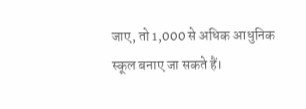जाए, तो 1,000 से अधिक आधुनिक स्कूल बनाए जा सकते हैं।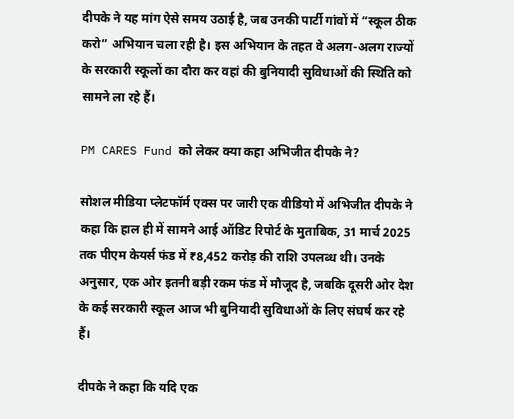दीपके ने यह मांग ऐसे समय उठाई है, जब उनकी पार्टी गांवों में “स्कूल ठीक करो” अभियान चला रही है। इस अभियान के तहत वे अलग-अलग राज्यों के सरकारी स्कूलों का दौरा कर वहां की बुनियादी सुविधाओं की स्थिति को सामने ला रहे हैं।

PM CARES Fund को लेकर क्या कहा अभिजीत दीपके ने?

सोशल मीडिया प्लेटफॉर्म एक्स पर जारी एक वीडियो में अभिजीत दीपके ने कहा कि हाल ही में सामने आई ऑडिट रिपोर्ट के मुताबिक, 31 मार्च 2025 तक पीएम केयर्स फंड में ₹8,452 करोड़ की राशि उपलब्ध थी। उनके अनुसार, एक ओर इतनी बड़ी रकम फंड में मौजूद है, जबकि दूसरी ओर देश के कई सरकारी स्कूल आज भी बुनियादी सुविधाओं के लिए संघर्ष कर रहे हैं।

दीपके ने कहा कि यदि एक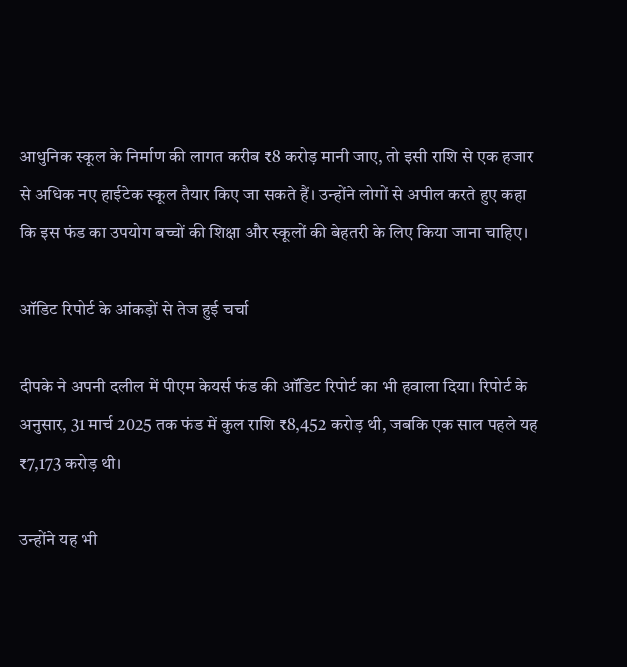आधुनिक स्कूल के निर्माण की लागत करीब ₹8 करोड़ मानी जाए, तो इसी राशि से एक हजार से अधिक नए हाईटेक स्कूल तैयार किए जा सकते हैं। उन्होंने लोगों से अपील करते हुए कहा कि इस फंड का उपयोग बच्चों की शिक्षा और स्कूलों की बेहतरी के लिए किया जाना चाहिए।

ऑडिट रिपोर्ट के आंकड़ों से तेज हुई चर्चा

दीपके ने अपनी दलील में पीएम केयर्स फंड की ऑडिट रिपोर्ट का भी हवाला दिया। रिपोर्ट के अनुसार, 31 मार्च 2025 तक फंड में कुल राशि ₹8,452 करोड़ थी, जबकि एक साल पहले यह ₹7,173 करोड़ थी।

उन्होंने यह भी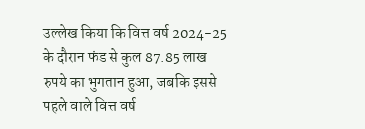उल्लेख किया कि वित्त वर्ष 2024-25 के दौरान फंड से कुल 87.85 लाख रुपये का भुगतान हुआ, जबकि इससे पहले वाले वित्त वर्ष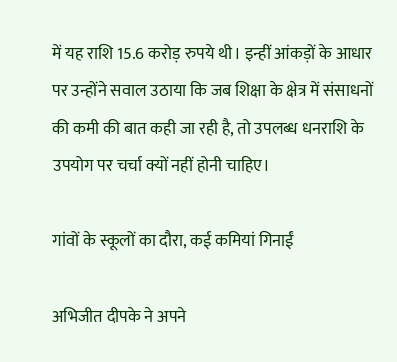में यह राशि 15.6 करोड़ रुपये थी। इन्हीं आंकड़ों के आधार पर उन्होंने सवाल उठाया कि जब शिक्षा के क्षेत्र में संसाधनों की कमी की बात कही जा रही है, तो उपलब्ध धनराशि के उपयोग पर चर्चा क्यों नहीं होनी चाहिए।

गांवों के स्कूलों का दौरा, कई कमियां गिनाईं

अभिजीत दीपके ने अपने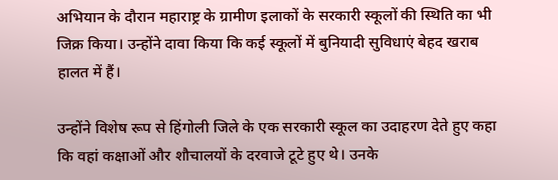अभियान के दौरान महाराष्ट्र के ग्रामीण इलाकों के सरकारी स्कूलों की स्थिति का भी जिक्र किया। उन्होंने दावा किया कि कई स्कूलों में बुनियादी सुविधाएं बेहद खराब हालत में हैं।

उन्होंने विशेष रूप से हिंगोली जिले के एक सरकारी स्कूल का उदाहरण देते हुए कहा कि वहां कक्षाओं और शौचालयों के दरवाजे टूटे हुए थे। उनके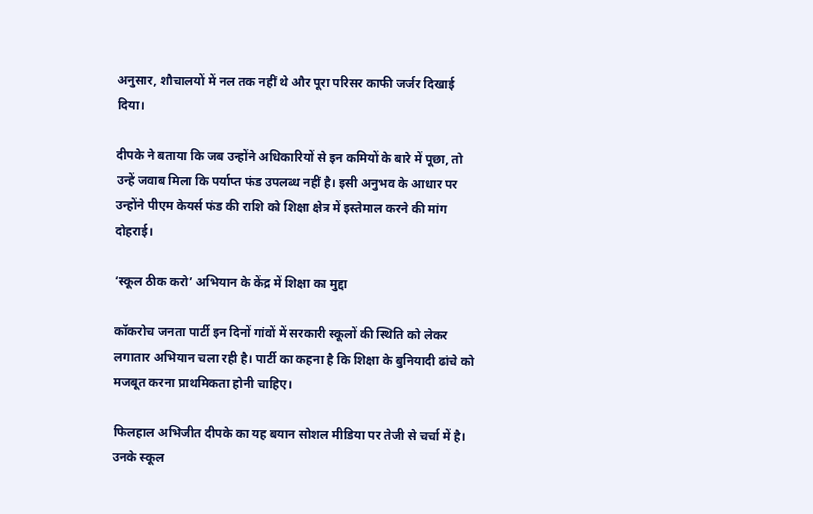अनुसार, शौचालयों में नल तक नहीं थे और पूरा परिसर काफी जर्जर दिखाई दिया।

दीपके ने बताया कि जब उन्होंने अधिकारियों से इन कमियों के बारे में पूछा, तो उन्हें जवाब मिला कि पर्याप्त फंड उपलब्ध नहीं है। इसी अनुभव के आधार पर उन्होंने पीएम केयर्स फंड की राशि को शिक्षा क्षेत्र में इस्तेमाल करने की मांग दोहराई।

‘स्कूल ठीक करो’ अभियान के केंद्र में शिक्षा का मुद्दा

कॉकरोच जनता पार्टी इन दिनों गांवों में सरकारी स्कूलों की स्थिति को लेकर लगातार अभियान चला रही है। पार्टी का कहना है कि शिक्षा के बुनियादी ढांचे को मजबूत करना प्राथमिकता होनी चाहिए।

फिलहाल अभिजीत दीपके का यह बयान सोशल मीडिया पर तेजी से चर्चा में है। उनके स्कूल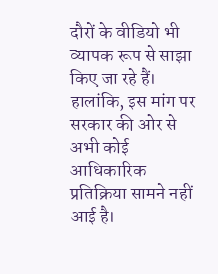दौरों के वीडियो भी व्यापक रूप से साझा किए जा रहे हैं। हालांकि, इस मांग पर सरकार की ओर से अभी कोई आधिकारिक प्रतिक्रिया सामने नहीं आई है।